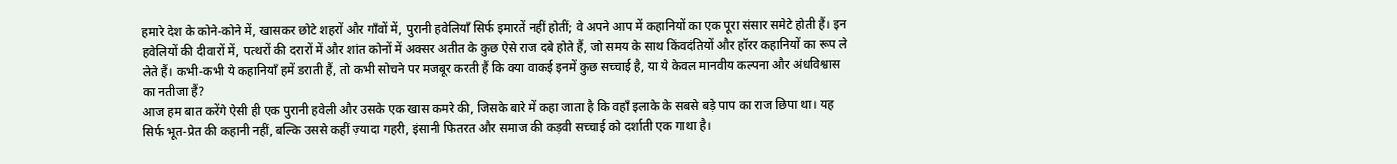हमारे देश के कोने-कोने में, खासकर छोटे शहरों और गाँवों में, पुरानी हवेलियाँ सिर्फ इमारतें नहीं होतीं; वे अपने आप में कहानियों का एक पूरा संसार समेटे होती हैं। इन हवेलियों की दीवारों में, पत्थरों की दरारों में और शांत कोनों में अक्सर अतीत के कुछ ऐसे राज दबे होते हैं, जो समय के साथ किंवदंतियों और हॉरर कहानियों का रूप ले लेते हैं। कभी-कभी ये कहानियाँ हमें डराती हैं, तो कभी सोचने पर मजबूर करती हैं कि क्या वाकई इनमें कुछ सच्चाई है, या ये केवल मानवीय कल्पना और अंधविश्वास का नतीजा हैं?
आज हम बात करेंगे ऐसी ही एक पुरानी हवेली और उसके एक खास कमरे की, जिसके बारे में कहा जाता है कि वहाँ इलाके के सबसे बड़े पाप का राज छिपा था। यह सिर्फ भूत-प्रेत की कहानी नहीं, बल्कि उससे कहीं ज़्यादा गहरी, इंसानी फितरत और समाज की कड़वी सच्चाई को दर्शाती एक गाथा है।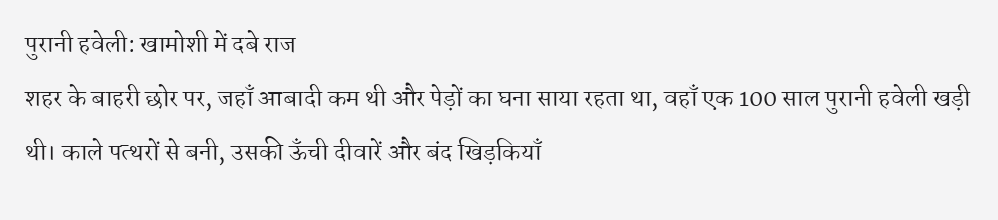पुरानी हवेली: खामोशी में दबे राज
शहर के बाहरी छोर पर, जहाँ आबादी कम थी और पेड़ों का घना साया रहता था, वहाँ एक 100 साल पुरानी हवेली खड़ी थी। काले पत्थरों से बनी, उसकी ऊँची दीवारें और बंद खिड़कियाँ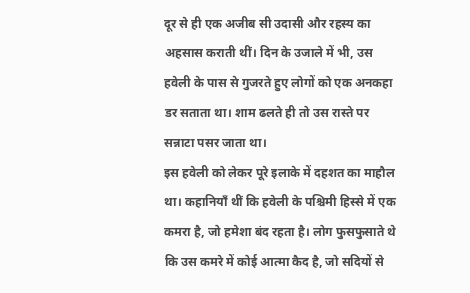दूर से ही एक अजीब सी उदासी और रहस्य का अहसास कराती थीं। दिन के उजाले में भी, उस हवेली के पास से गुजरते हुए लोगों को एक अनकहा डर सताता था। शाम ढलते ही तो उस रास्ते पर सन्नाटा पसर जाता था।
इस हवेली को लेकर पूरे इलाके में दहशत का माहौल था। कहानियाँ थीं कि हवेली के पश्चिमी हिस्से में एक कमरा है, जो हमेशा बंद रहता है। लोग फुसफुसाते थे कि उस कमरे में कोई आत्मा कैद है, जो सदियों से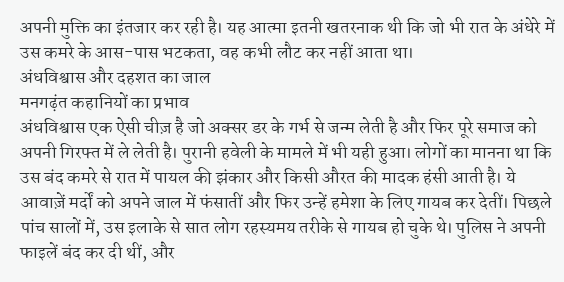अपनी मुक्ति का इंतजार कर रही है। यह आत्मा इतनी खतरनाक थी कि जो भी रात के अंधेरे में उस कमरे के आस-पास भटकता, वह कभी लौट कर नहीं आता था।
अंधविश्वास और दहशत का जाल
मनगढ़ंत कहानियों का प्रभाव
अंधविश्वास एक ऐसी चीज़ है जो अक्सर डर के गर्भ से जन्म लेती है और फिर पूरे समाज को अपनी गिरफ्त में ले लेती है। पुरानी हवेली के मामले में भी यही हुआ। लोगों का मानना था कि उस बंद कमरे से रात में पायल की झंकार और किसी औरत की मादक हंसी आती है। ये आवाज़ें मर्दों को अपने जाल में फंसातीं और फिर उन्हें हमेशा के लिए गायब कर देतीं। पिछले पांच सालों में, उस इलाके से सात लोग रहस्यमय तरीके से गायब हो चुके थे। पुलिस ने अपनी फाइलें बंद कर दी थीं, और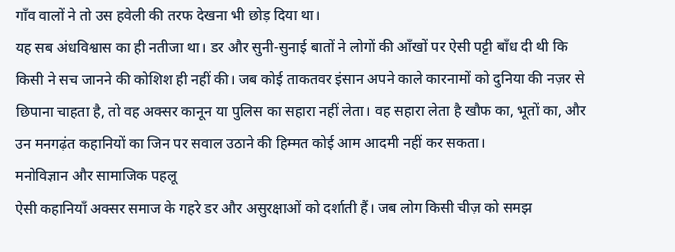गाँव वालों ने तो उस हवेली की तरफ देखना भी छोड़ दिया था।
यह सब अंधविश्वास का ही नतीजा था। डर और सुनी-सुनाई बातों ने लोगों की आँखों पर ऐसी पट्टी बाँध दी थी कि किसी ने सच जानने की कोशिश ही नहीं की। जब कोई ताकतवर इंसान अपने काले कारनामों को दुनिया की नज़र से छिपाना चाहता है, तो वह अक्सर कानून या पुलिस का सहारा नहीं लेता। वह सहारा लेता है खौफ का, भूतों का, और उन मनगढ़ंत कहानियों का जिन पर सवाल उठाने की हिम्मत कोई आम आदमी नहीं कर सकता।
मनोविज्ञान और सामाजिक पहलू
ऐसी कहानियाँ अक्सर समाज के गहरे डर और असुरक्षाओं को दर्शाती हैं। जब लोग किसी चीज़ को समझ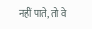नहीं पाते, तो वे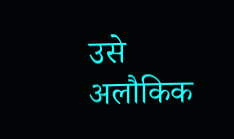उसे अलौकिक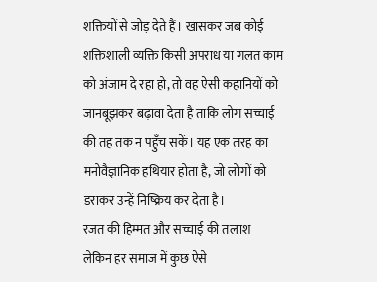शक्तियों से जोड़ देते हैं। खासकर जब कोई शक्तिशाली व्यक्ति किसी अपराध या गलत काम को अंजाम दे रहा हो, तो वह ऐसी कहानियों को जानबूझकर बढ़ावा देता है ताकि लोग सच्चाई की तह तक न पहुँच सकें। यह एक तरह का मनोवैज्ञानिक हथियार होता है, जो लोगों को डराकर उन्हें निष्क्रिय कर देता है।
रजत की हिम्मत और सच्चाई की तलाश
लेकिन हर समाज में कुछ ऐसे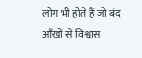लोग भी होते हैं जो बंद आँखों से विश्वास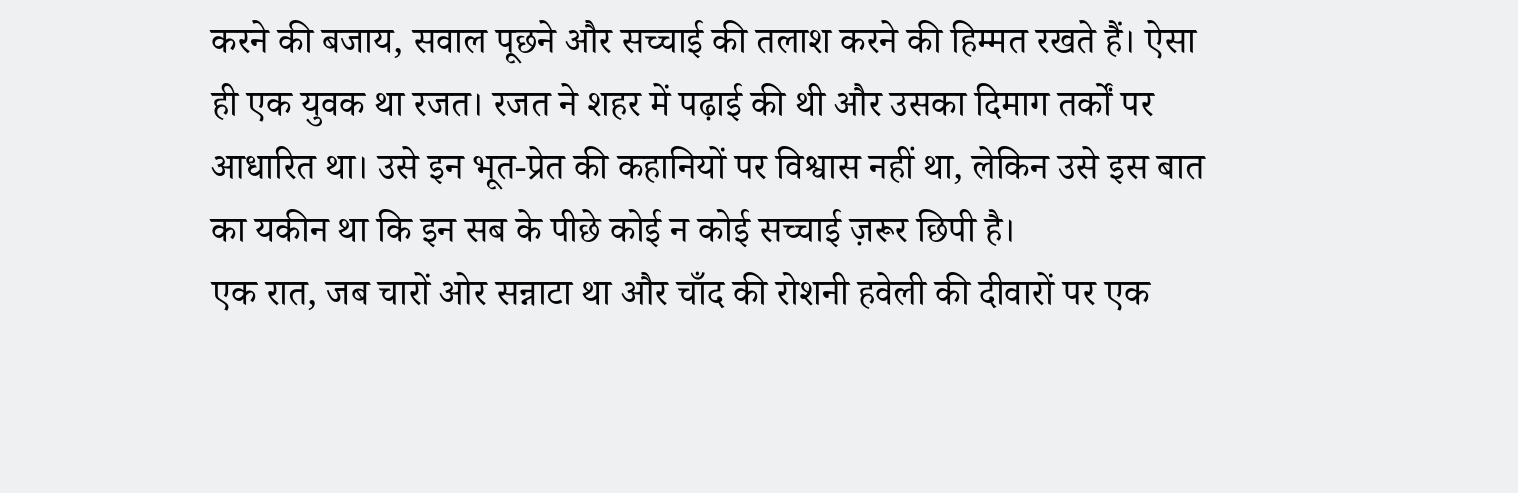करने की बजाय, सवाल पूछने और सच्चाई की तलाश करने की हिम्मत रखते हैं। ऐसा ही एक युवक था रजत। रजत ने शहर में पढ़ाई की थी और उसका दिमाग तर्कों पर आधारित था। उसे इन भूत-प्रेत की कहानियों पर विश्वास नहीं था, लेकिन उसे इस बात का यकीन था कि इन सब के पीछे कोई न कोई सच्चाई ज़रूर छिपी है।
एक रात, जब चारों ओर सन्नाटा था और चाँद की रोशनी हवेली की दीवारों पर एक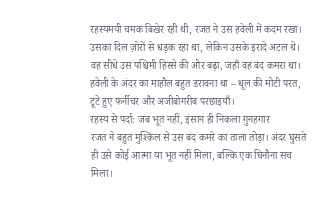रहस्यमयी चमक बिखेर रही थी, रजत ने उस हवेली में कदम रखा। उसका दिल ज़ोरों से धड़क रहा था, लेकिन उसके इरादे अटल थे। वह सीधे उस पश्चिमी हिस्से की ओर बढ़ा, जहाँ वह बंद कमरा था। हवेली के अंदर का माहौल बहुत डरावना था – धूल की मोटी परत, टूटे हुए फर्नीचर और अजीबोगरीब परछाइयाँ।
रहस्य से पर्दा: जब भूत नहीं, इंसान ही निकला गुनहगार
रजत ने बहुत मुश्किल से उस बंद कमरे का ताला तोड़ा। अंदर घुसते ही उसे कोई आत्मा या भूत नहीं मिला, बल्कि एक घिनौना सच मिला।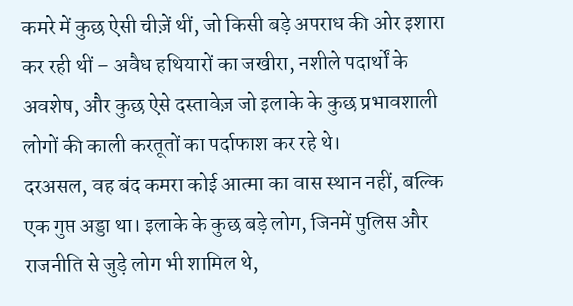कमरे में कुछ ऐसी चीज़ें थीं, जो किसी बड़े अपराध की ओर इशारा कर रही थीं – अवैध हथियारों का जखीरा, नशीले पदार्थों के अवशेष, और कुछ ऐसे दस्तावेज़ जो इलाके के कुछ प्रभावशाली लोगों की काली करतूतों का पर्दाफाश कर रहे थे।
दरअसल, वह बंद कमरा कोई आत्मा का वास स्थान नहीं, बल्कि एक गुप्त अड्डा था। इलाके के कुछ बड़े लोग, जिनमें पुलिस और राजनीति से जुड़े लोग भी शामिल थे,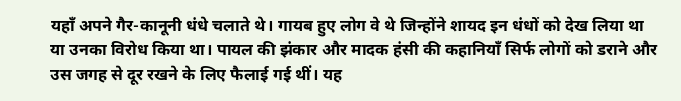यहाँ अपने गैर-कानूनी धंधे चलाते थे। गायब हुए लोग वे थे जिन्होंने शायद इन धंधों को देख लिया था या उनका विरोध किया था। पायल की झंकार और मादक हंसी की कहानियाँ सिर्फ लोगों को डराने और उस जगह से दूर रखने के लिए फैलाई गई थीं। यह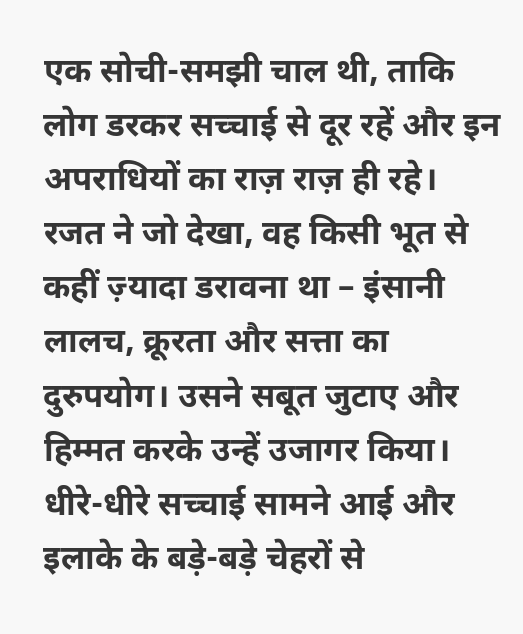एक सोची-समझी चाल थी, ताकि लोग डरकर सच्चाई से दूर रहें और इन अपराधियों का राज़ राज़ ही रहे।
रजत ने जो देखा, वह किसी भूत से कहीं ज़्यादा डरावना था – इंसानी लालच, क्रूरता और सत्ता का दुरुपयोग। उसने सबूत जुटाए और हिम्मत करके उन्हें उजागर किया। धीरे-धीरे सच्चाई सामने आई और इलाके के बड़े-बड़े चेहरों से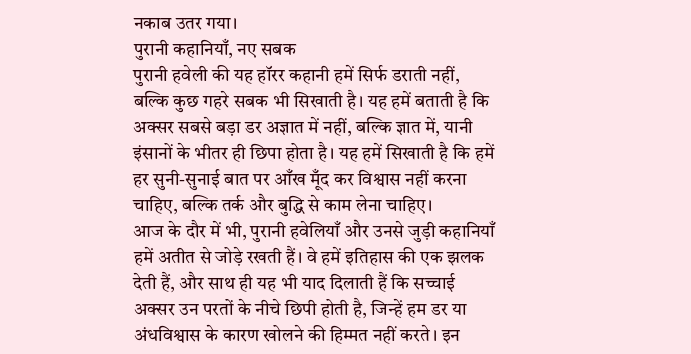नकाब उतर गया।
पुरानी कहानियाँ, नए सबक
पुरानी हवेली की यह हॉरर कहानी हमें सिर्फ डराती नहीं, बल्कि कुछ गहरे सबक भी सिखाती है। यह हमें बताती है कि अक्सर सबसे बड़ा डर अज्ञात में नहीं, बल्कि ज्ञात में, यानी इंसानों के भीतर ही छिपा होता है। यह हमें सिखाती है कि हमें हर सुनी-सुनाई बात पर आँख मूँद कर विश्वास नहीं करना चाहिए, बल्कि तर्क और बुद्धि से काम लेना चाहिए।
आज के दौर में भी, पुरानी हवेलियाँ और उनसे जुड़ी कहानियाँ हमें अतीत से जोड़े रखती हैं। वे हमें इतिहास की एक झलक देती हैं, और साथ ही यह भी याद दिलाती हैं कि सच्चाई अक्सर उन परतों के नीचे छिपी होती है, जिन्हें हम डर या अंधविश्वास के कारण खोलने की हिम्मत नहीं करते। इन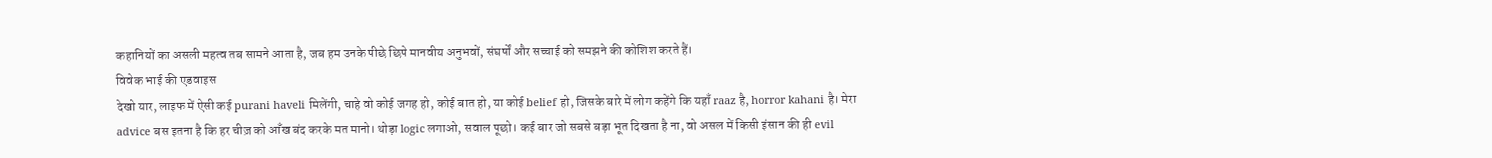कहानियों का असली महत्व तब सामने आता है, जब हम उनके पीछे छिपे मानवीय अनुभवों, संघर्षों और सच्चाई को समझने की कोशिश करते हैं।
विवेक भाई की एडवाइस
देखो यार, लाइफ में ऐसी कई purani haveli मिलेंगी, चाहे वो कोई जगह हो, कोई बात हो, या कोई belief हो, जिसके बारे में लोग कहेंगे कि यहाँ raaz है, horror kahani है। मेरा advice बस इतना है कि हर चीज़ को आँख बंद करके मत मानो। थोड़ा logic लगाओ, सवाल पूछो। कई बार जो सबसे बड़ा भूत दिखता है ना, वो असल में किसी इंसान की ही evil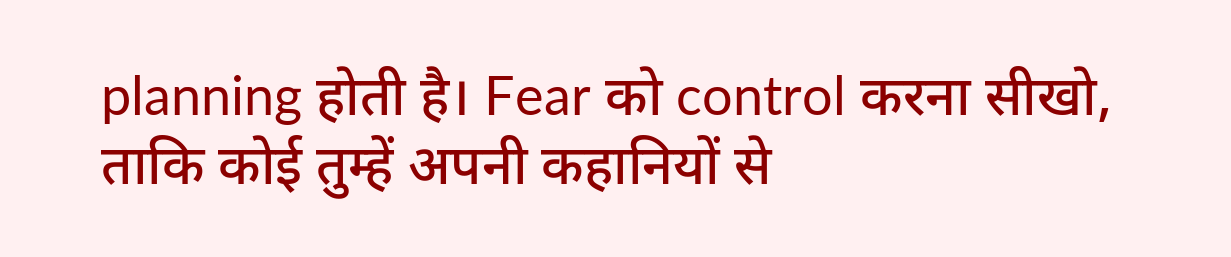planning होती है। Fear को control करना सीखो, ताकि कोई तुम्हें अपनी कहानियों से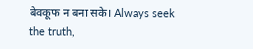बेवकूफ न बना सके। Always seek the truth,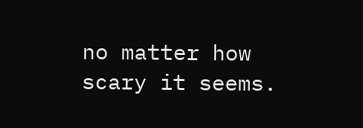no matter how scary it seems.